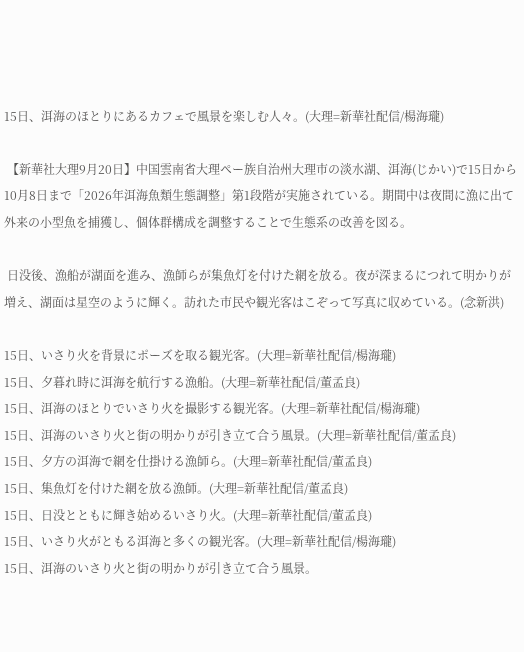15日、洱海のほとりにあるカフェで風景を楽しむ人々。(大理=新華社配信/楊海瓏)

 【新華社大理9月20日】中国雲南省大理ペー族自治州大理市の淡水湖、洱海(じかい)で15日から10月8日まで「2026年洱海魚類生態調整」第1段階が実施されている。期間中は夜間に漁に出て外来の小型魚を捕獲し、個体群構成を調整することで生態系の改善を図る。

 日没後、漁船が湖面を進み、漁師らが集魚灯を付けた網を放る。夜が深まるにつれて明かりが増え、湖面は星空のように輝く。訪れた市民や観光客はこぞって写真に収めている。(念新洪)

15日、いさり火を背景にポーズを取る観光客。(大理=新華社配信/楊海瓏)
15日、夕暮れ時に洱海を航行する漁船。(大理=新華社配信/董孟良)
15日、洱海のほとりでいさり火を撮影する観光客。(大理=新華社配信/楊海瓏)
15日、洱海のいさり火と街の明かりが引き立て合う風景。(大理=新華社配信/董孟良)
15日、夕方の洱海で網を仕掛ける漁師ら。(大理=新華社配信/董孟良)
15日、集魚灯を付けた網を放る漁師。(大理=新華社配信/董孟良)
15日、日没とともに輝き始めるいさり火。(大理=新華社配信/董孟良)
15日、いさり火がともる洱海と多くの観光客。(大理=新華社配信/楊海瓏)
15日、洱海のいさり火と街の明かりが引き立て合う風景。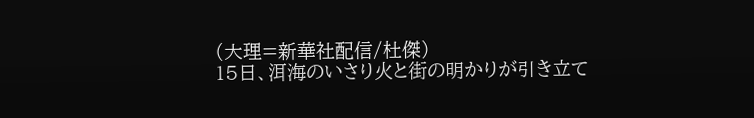(大理=新華社配信/杜傑)
15日、洱海のいさり火と街の明かりが引き立て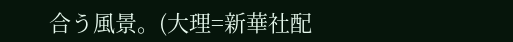合う風景。(大理=新華社配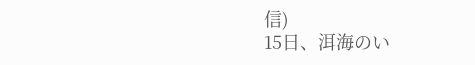信)
15日、洱海のい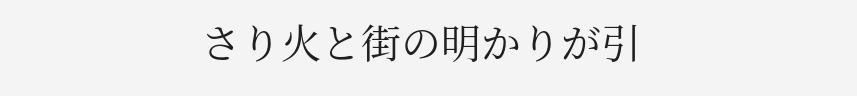さり火と街の明かりが引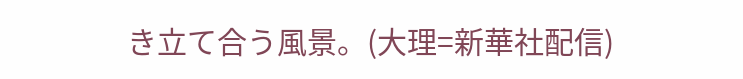き立て合う風景。(大理=新華社配信)